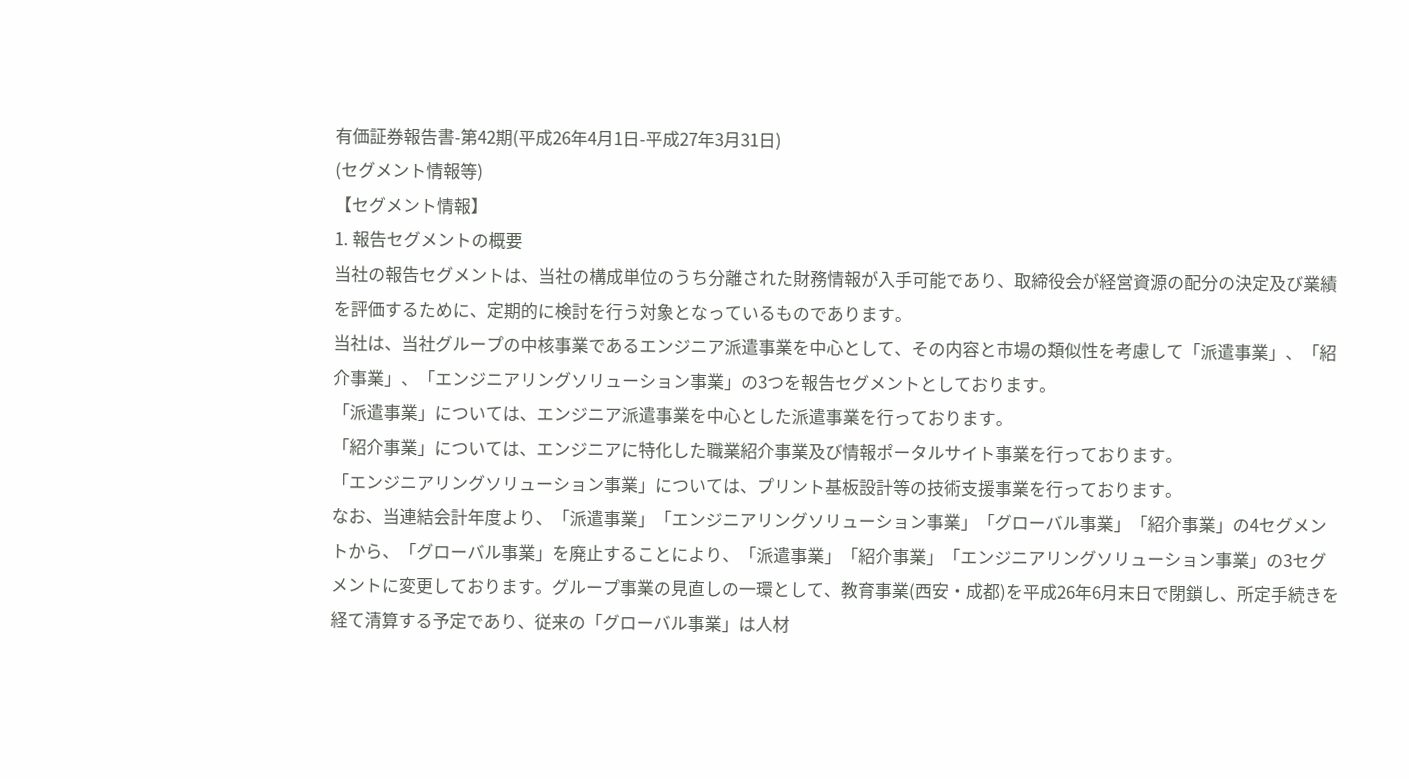有価証券報告書-第42期(平成26年4月1日-平成27年3月31日)
(セグメント情報等)
【セグメント情報】
1. 報告セグメントの概要
当社の報告セグメントは、当社の構成単位のうち分離された財務情報が入手可能であり、取締役会が経営資源の配分の決定及び業績を評価するために、定期的に検討を行う対象となっているものであります。
当社は、当社グループの中核事業であるエンジニア派遣事業を中心として、その内容と市場の類似性を考慮して「派遣事業」、「紹介事業」、「エンジニアリングソリューション事業」の3つを報告セグメントとしております。
「派遣事業」については、エンジニア派遣事業を中心とした派遣事業を行っております。
「紹介事業」については、エンジニアに特化した職業紹介事業及び情報ポータルサイト事業を行っております。
「エンジニアリングソリューション事業」については、プリント基板設計等の技術支援事業を行っております。
なお、当連結会計年度より、「派遣事業」「エンジニアリングソリューション事業」「グローバル事業」「紹介事業」の4セグメントから、「グローバル事業」を廃止することにより、「派遣事業」「紹介事業」「エンジニアリングソリューション事業」の3セグメントに変更しております。グループ事業の見直しの一環として、教育事業(西安・成都)を平成26年6月末日で閉鎖し、所定手続きを経て清算する予定であり、従来の「グローバル事業」は人材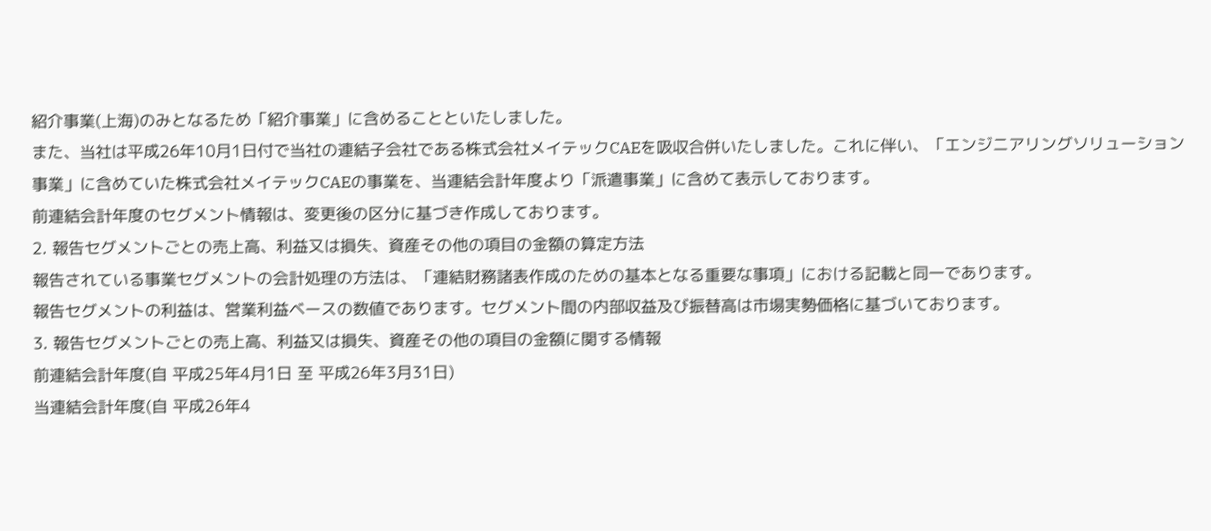紹介事業(上海)のみとなるため「紹介事業」に含めることといたしました。
また、当社は平成26年10月1日付で当社の連結子会社である株式会社メイテックCAEを吸収合併いたしました。これに伴い、「エンジニアリングソリューション事業」に含めていた株式会社メイテックCAEの事業を、当連結会計年度より「派遣事業」に含めて表示しております。
前連結会計年度のセグメント情報は、変更後の区分に基づき作成しております。
2. 報告セグメントごとの売上高、利益又は損失、資産その他の項目の金額の算定方法
報告されている事業セグメントの会計処理の方法は、「連結財務諸表作成のための基本となる重要な事項」における記載と同一であります。
報告セグメントの利益は、営業利益ベースの数値であります。セグメント間の内部収益及び振替高は市場実勢価格に基づいております。
3. 報告セグメントごとの売上高、利益又は損失、資産その他の項目の金額に関する情報
前連結会計年度(自 平成25年4月1日 至 平成26年3月31日)
当連結会計年度(自 平成26年4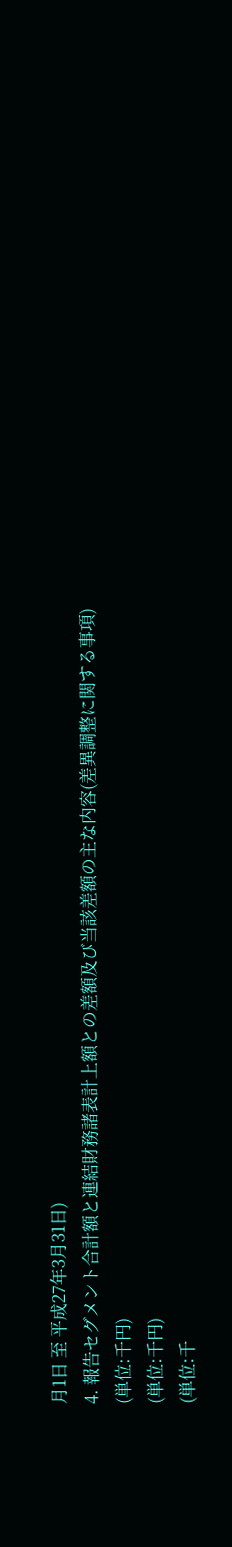月1日 至 平成27年3月31日)
4. 報告セグメント合計額と連結財務諸表計上額との差額及び当該差額の主な内容(差異調整に関する事項)
(単位:千円)
(単位:千円)
(単位:千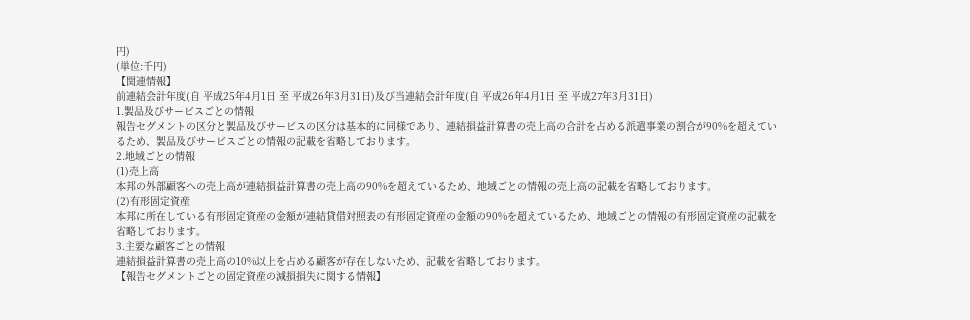円)
(単位:千円)
【関連情報】
前連結会計年度(自 平成25年4月1日 至 平成26年3月31日)及び当連結会計年度(自 平成26年4月1日 至 平成27年3月31日)
1.製品及びサービスごとの情報
報告セグメントの区分と製品及びサービスの区分は基本的に同様であり、連結損益計算書の売上高の合計を占める派遣事業の割合が90%を超えているため、製品及びサービスごとの情報の記載を省略しております。
2.地域ごとの情報
(1)売上高
本邦の外部顧客への売上高が連結損益計算書の売上高の90%を超えているため、地域ごとの情報の売上高の記載を省略しております。
(2)有形固定資産
本邦に所在している有形固定資産の金額が連結貸借対照表の有形固定資産の金額の90%を超えているため、地域ごとの情報の有形固定資産の記載を省略しております。
3.主要な顧客ごとの情報
連結損益計算書の売上高の10%以上を占める顧客が存在しないため、記載を省略しております。
【報告セグメントごとの固定資産の減損損失に関する情報】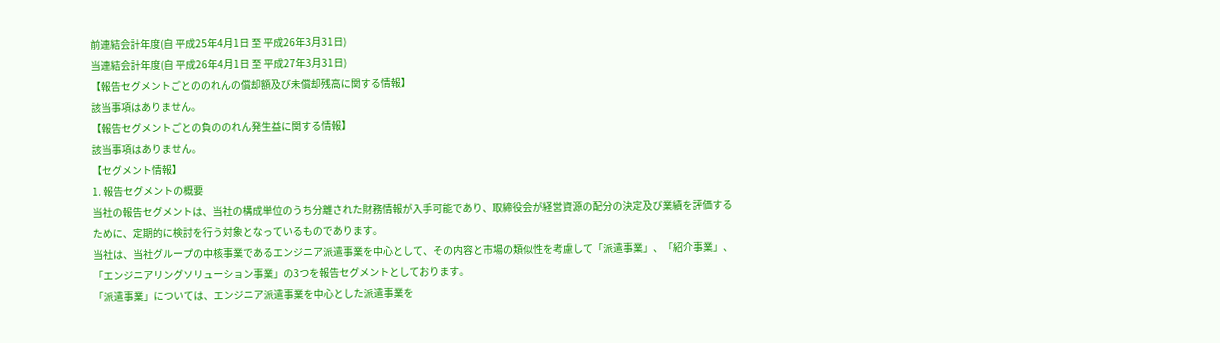前連結会計年度(自 平成25年4月1日 至 平成26年3月31日)
当連結会計年度(自 平成26年4月1日 至 平成27年3月31日)
【報告セグメントごとののれんの償却額及び未償却残高に関する情報】
該当事項はありません。
【報告セグメントごとの負ののれん発生益に関する情報】
該当事項はありません。
【セグメント情報】
1. 報告セグメントの概要
当社の報告セグメントは、当社の構成単位のうち分離された財務情報が入手可能であり、取締役会が経営資源の配分の決定及び業績を評価するために、定期的に検討を行う対象となっているものであります。
当社は、当社グループの中核事業であるエンジニア派遣事業を中心として、その内容と市場の類似性を考慮して「派遣事業」、「紹介事業」、「エンジニアリングソリューション事業」の3つを報告セグメントとしております。
「派遣事業」については、エンジニア派遣事業を中心とした派遣事業を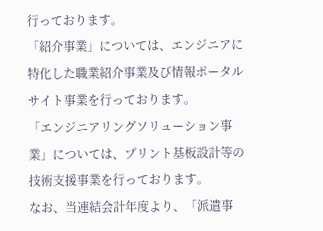行っております。
「紹介事業」については、エンジニアに特化した職業紹介事業及び情報ポータルサイト事業を行っております。
「エンジニアリングソリューション事業」については、プリント基板設計等の技術支援事業を行っております。
なお、当連結会計年度より、「派遣事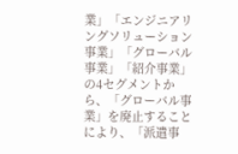業」「エンジニアリングソリューション事業」「グローバル事業」「紹介事業」の4セグメントから、「グローバル事業」を廃止することにより、「派遣事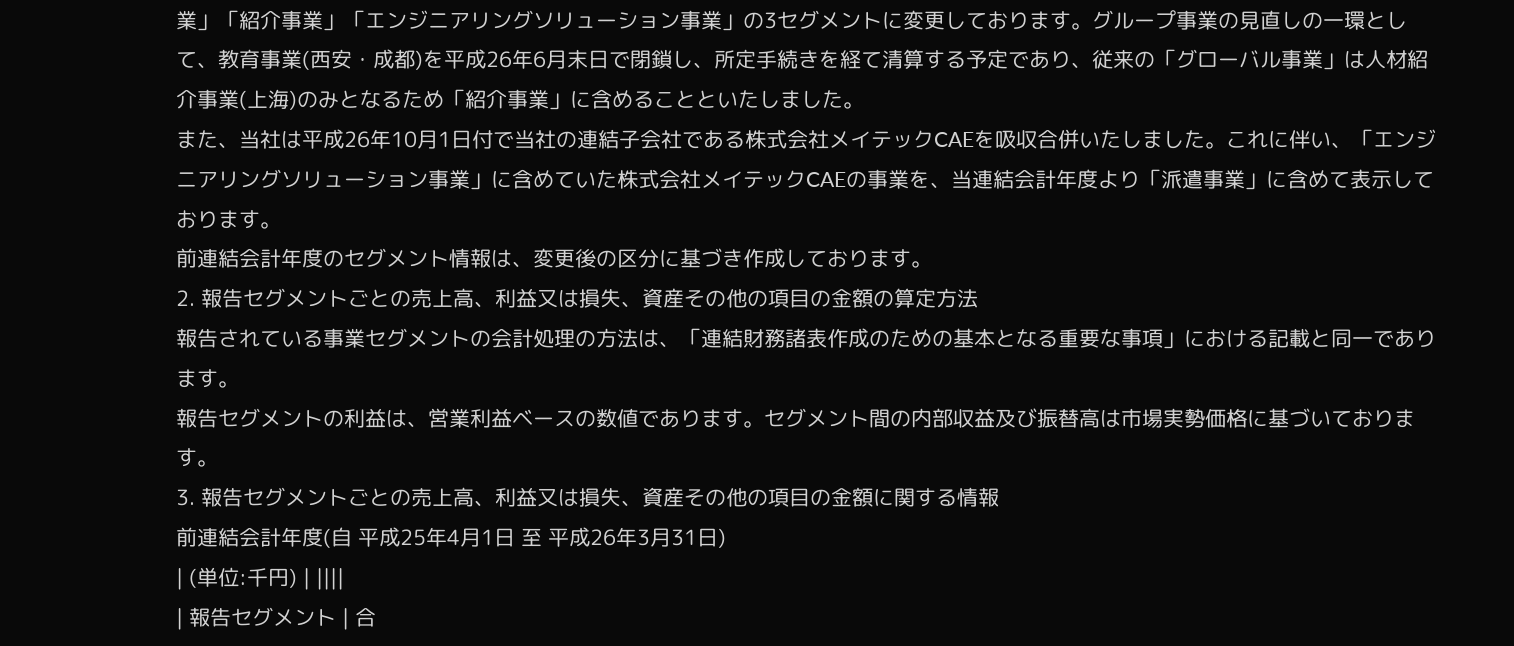業」「紹介事業」「エンジニアリングソリューション事業」の3セグメントに変更しております。グループ事業の見直しの一環として、教育事業(西安・成都)を平成26年6月末日で閉鎖し、所定手続きを経て清算する予定であり、従来の「グローバル事業」は人材紹介事業(上海)のみとなるため「紹介事業」に含めることといたしました。
また、当社は平成26年10月1日付で当社の連結子会社である株式会社メイテックCAEを吸収合併いたしました。これに伴い、「エンジニアリングソリューション事業」に含めていた株式会社メイテックCAEの事業を、当連結会計年度より「派遣事業」に含めて表示しております。
前連結会計年度のセグメント情報は、変更後の区分に基づき作成しております。
2. 報告セグメントごとの売上高、利益又は損失、資産その他の項目の金額の算定方法
報告されている事業セグメントの会計処理の方法は、「連結財務諸表作成のための基本となる重要な事項」における記載と同一であります。
報告セグメントの利益は、営業利益ベースの数値であります。セグメント間の内部収益及び振替高は市場実勢価格に基づいております。
3. 報告セグメントごとの売上高、利益又は損失、資産その他の項目の金額に関する情報
前連結会計年度(自 平成25年4月1日 至 平成26年3月31日)
| (単位:千円) | ||||
| 報告セグメント | 合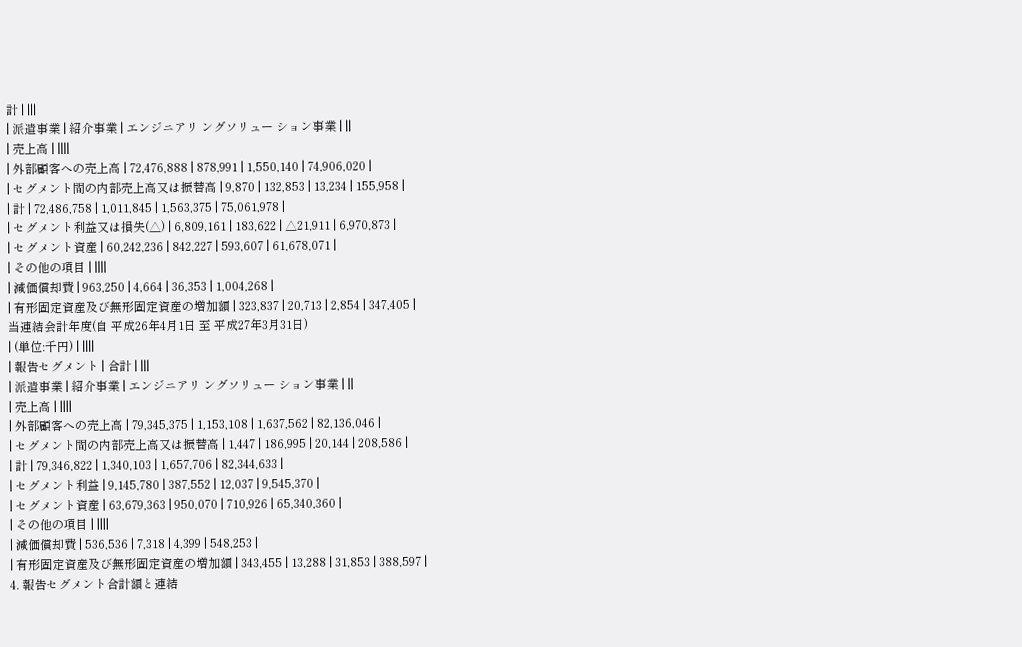計 | |||
| 派遣事業 | 紹介事業 | エンジニアリ ングソリュー ション事業 | ||
| 売上高 | ||||
| 外部顧客への売上高 | 72,476,888 | 878,991 | 1,550,140 | 74,906,020 |
| セグメント間の内部売上高又は振替高 | 9,870 | 132,853 | 13,234 | 155,958 |
| 計 | 72,486,758 | 1,011,845 | 1,563,375 | 75,061,978 |
| セグメント利益又は損失(△) | 6,809,161 | 183,622 | △21,911 | 6,970,873 |
| セグメント資産 | 60,242,236 | 842,227 | 593,607 | 61,678,071 |
| その他の項目 | ||||
| 減価償却費 | 963,250 | 4,664 | 36,353 | 1,004,268 |
| 有形固定資産及び無形固定資産の増加額 | 323,837 | 20,713 | 2,854 | 347,405 |
当連結会計年度(自 平成26年4月1日 至 平成27年3月31日)
| (単位:千円) | ||||
| 報告セグメント | 合計 | |||
| 派遣事業 | 紹介事業 | エンジニアリ ングソリュー ション事業 | ||
| 売上高 | ||||
| 外部顧客への売上高 | 79,345,375 | 1,153,108 | 1,637,562 | 82,136,046 |
| セグメント間の内部売上高又は振替高 | 1,447 | 186,995 | 20,144 | 208,586 |
| 計 | 79,346,822 | 1,340,103 | 1,657,706 | 82,344,633 |
| セグメント利益 | 9,145,780 | 387,552 | 12,037 | 9,545,370 |
| セグメント資産 | 63,679,363 | 950,070 | 710,926 | 65,340,360 |
| その他の項目 | ||||
| 減価償却費 | 536,536 | 7,318 | 4,399 | 548,253 |
| 有形固定資産及び無形固定資産の増加額 | 343,455 | 13,288 | 31,853 | 388,597 |
4. 報告セグメント合計額と連結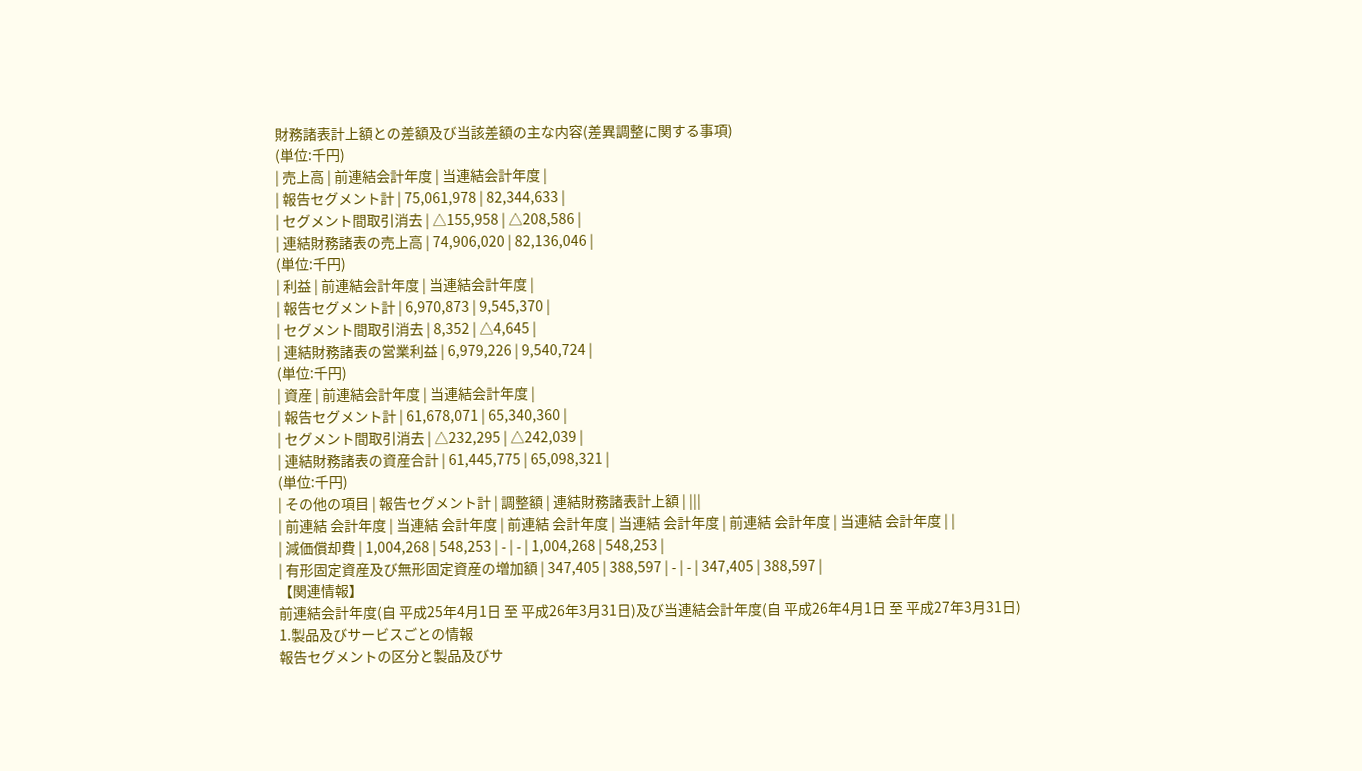財務諸表計上額との差額及び当該差額の主な内容(差異調整に関する事項)
(単位:千円)
| 売上高 | 前連結会計年度 | 当連結会計年度 |
| 報告セグメント計 | 75,061,978 | 82,344,633 |
| セグメント間取引消去 | △155,958 | △208,586 |
| 連結財務諸表の売上高 | 74,906,020 | 82,136,046 |
(単位:千円)
| 利益 | 前連結会計年度 | 当連結会計年度 |
| 報告セグメント計 | 6,970,873 | 9,545,370 |
| セグメント間取引消去 | 8,352 | △4,645 |
| 連結財務諸表の営業利益 | 6,979,226 | 9,540,724 |
(単位:千円)
| 資産 | 前連結会計年度 | 当連結会計年度 |
| 報告セグメント計 | 61,678,071 | 65,340,360 |
| セグメント間取引消去 | △232,295 | △242,039 |
| 連結財務諸表の資産合計 | 61,445,775 | 65,098,321 |
(単位:千円)
| その他の項目 | 報告セグメント計 | 調整額 | 連結財務諸表計上額 | |||
| 前連結 会計年度 | 当連結 会計年度 | 前連結 会計年度 | 当連結 会計年度 | 前連結 会計年度 | 当連結 会計年度 | |
| 減価償却費 | 1,004,268 | 548,253 | - | - | 1,004,268 | 548,253 |
| 有形固定資産及び無形固定資産の増加額 | 347,405 | 388,597 | - | - | 347,405 | 388,597 |
【関連情報】
前連結会計年度(自 平成25年4月1日 至 平成26年3月31日)及び当連結会計年度(自 平成26年4月1日 至 平成27年3月31日)
1.製品及びサービスごとの情報
報告セグメントの区分と製品及びサ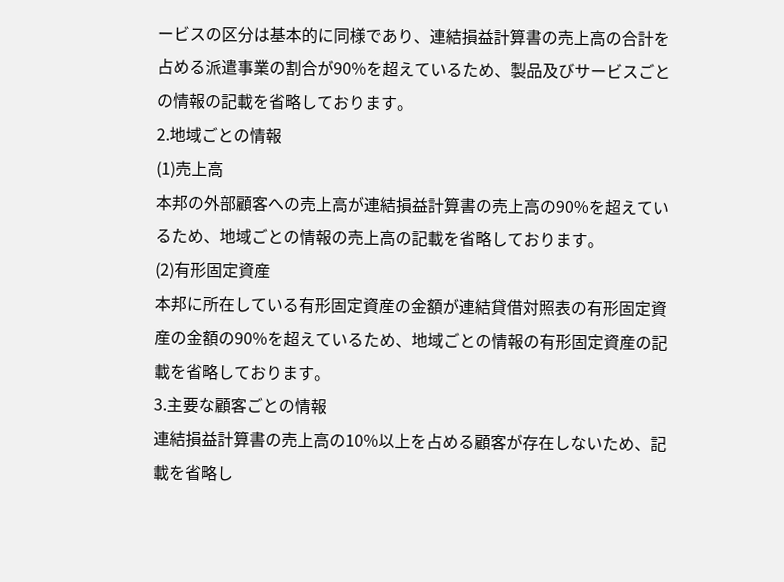ービスの区分は基本的に同様であり、連結損益計算書の売上高の合計を占める派遣事業の割合が90%を超えているため、製品及びサービスごとの情報の記載を省略しております。
2.地域ごとの情報
(1)売上高
本邦の外部顧客への売上高が連結損益計算書の売上高の90%を超えているため、地域ごとの情報の売上高の記載を省略しております。
(2)有形固定資産
本邦に所在している有形固定資産の金額が連結貸借対照表の有形固定資産の金額の90%を超えているため、地域ごとの情報の有形固定資産の記載を省略しております。
3.主要な顧客ごとの情報
連結損益計算書の売上高の10%以上を占める顧客が存在しないため、記載を省略し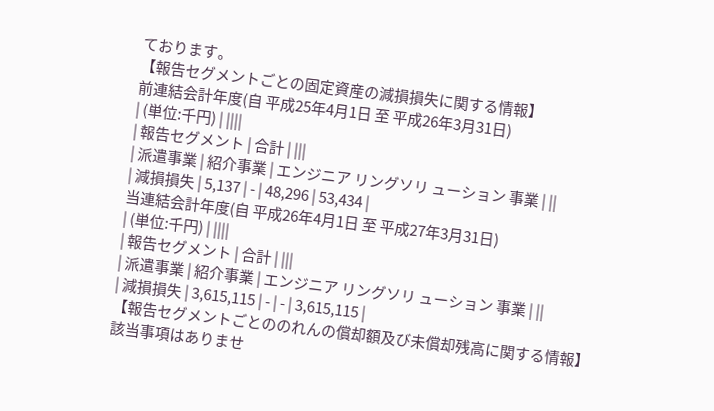ております。
【報告セグメントごとの固定資産の減損損失に関する情報】
前連結会計年度(自 平成25年4月1日 至 平成26年3月31日)
| (単位:千円) | ||||
| 報告セグメント | 合計 | |||
| 派遣事業 | 紹介事業 | エンジニア リングソリ ューション 事業 | ||
| 減損損失 | 5,137 | - | 48,296 | 53,434 |
当連結会計年度(自 平成26年4月1日 至 平成27年3月31日)
| (単位:千円) | ||||
| 報告セグメント | 合計 | |||
| 派遣事業 | 紹介事業 | エンジニア リングソリ ューション 事業 | ||
| 減損損失 | 3,615,115 | - | - | 3,615,115 |
【報告セグメントごとののれんの償却額及び未償却残高に関する情報】
該当事項はありませ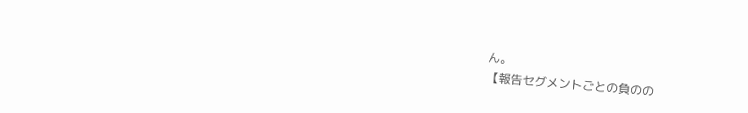ん。
【報告セグメントごとの負のの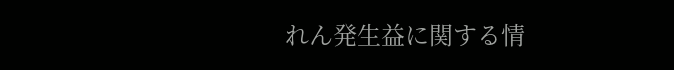れん発生益に関する情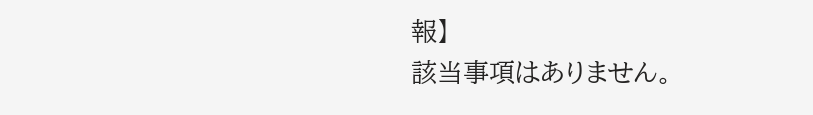報】
該当事項はありません。